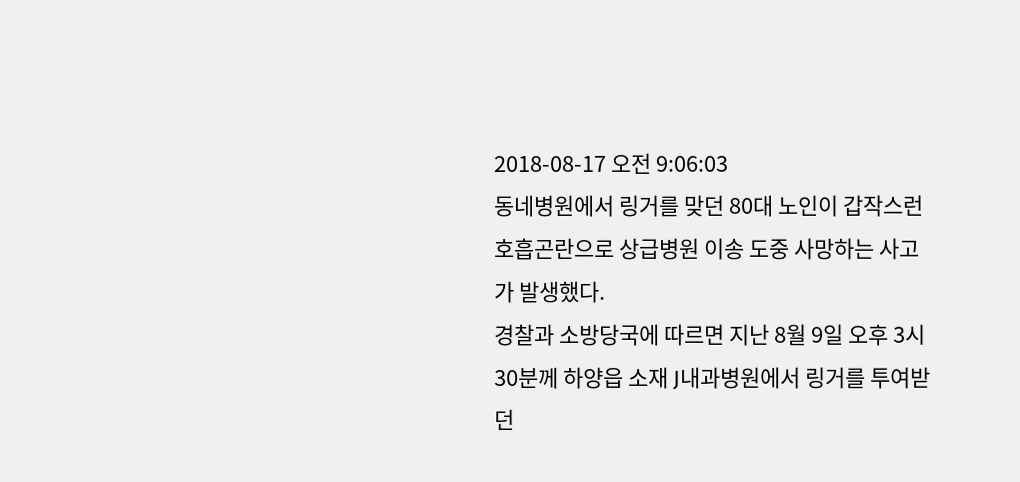2018-08-17 오전 9:06:03
동네병원에서 링거를 맞던 80대 노인이 갑작스런 호흡곤란으로 상급병원 이송 도중 사망하는 사고가 발생했다.
경찰과 소방당국에 따르면 지난 8월 9일 오후 3시 30분께 하양읍 소재 J내과병원에서 링거를 투여받던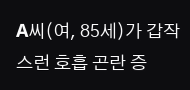A씨(여, 85세)가 갑작스런 호흡 곤란 증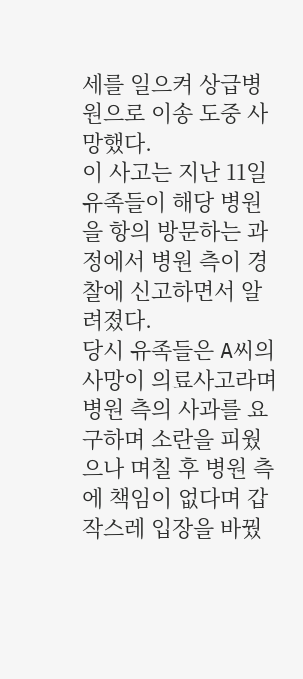세를 일으켜 상급병원으로 이송 도중 사망했다.
이 사고는 지난 11일 유족들이 해당 병원을 항의 방문하는 과정에서 병원 측이 경찰에 신고하면서 알려졌다.
당시 유족들은 A씨의 사망이 의료사고라며 병원 측의 사과를 요구하며 소란을 피웠으나 며칠 후 병원 측에 책임이 없다며 갑작스레 입장을 바꿨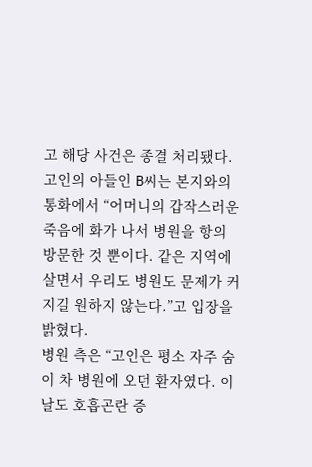고 해당 사건은 종결 처리됐다.
고인의 아들인 B씨는 본지와의 통화에서 “어머니의 갑작스러운 죽음에 화가 나서 병원을 항의 방문한 것 뿐이다. 같은 지역에 살면서 우리도 병원도 문제가 커지길 원하지 않는다.”고 입장을 밝혔다.
병원 측은 “고인은 평소 자주 숨이 차 병원에 오던 환자였다. 이날도 호흡곤란 증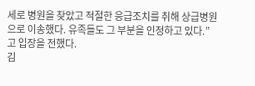세로 병원을 찾았고 적절한 응급조치를 취해 상급병원으로 이송했다. 유족들도 그 부분을 인정하고 있다.”고 입장을 전했다.
김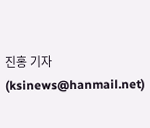진홍 기자 (ksinews@hanmail.net)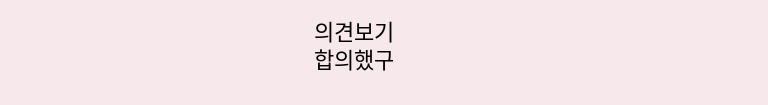의견보기
합의했구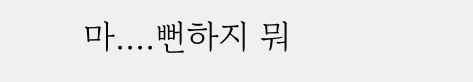마....뻔하지 뭐